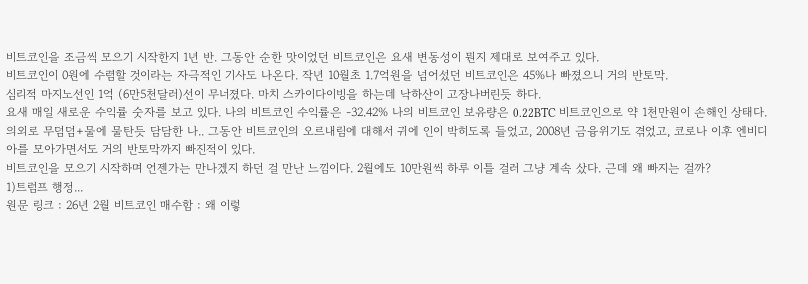비트코인을 조금씩 모으기 시작한지 1년 반. 그동안 순한 맛이었던 비트코인은 요새 변동성이 뭔지 제대로 보여주고 있다.
비트코인이 0원에 수렴할 것이라는 자극적인 기사도 나온다. 작년 10월초 1.7억원을 넘어섰던 비트코인은 45%나 빠졌으니 거의 반토막.
심리적 마지노선인 1억 (6만5천달러)선이 무너졌다. 마치 스카이다이빙을 하는데 낙하산이 고장나버린듯 하다.
요새 매일 새로운 수익률 숫자를 보고 있다. 나의 비트코인 수익률은 -32.42% 나의 비트코인 보유량은 0.22BTC 비트코인으로 약 1천만원이 손해인 상태다.
의외로 무덤덤+물에 물탄듯 담담한 나.. 그동안 비트코인의 오르내림에 대해서 귀에 인이 박히도록 들었고, 2008년 금융위기도 겪었고, 코로나 이후 엔비디아를 모아가면서도 거의 반토막까지 빠진적이 있다.
비트코인을 모으기 시작하며 언젠가는 만나겠지 하던 걸 만난 느낌이다. 2월에도 10만원씩 하루 이틀 걸러 그냥 계속 샀다. 근데 왜 빠지는 걸까?
1)트럼프 행정...
원문 링크 : 26년 2월 비트코인 매수함 : 왜 이렇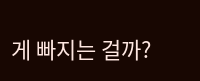게 빠지는 걸까?